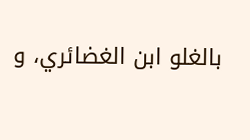بالغلو ابن الغضائري، و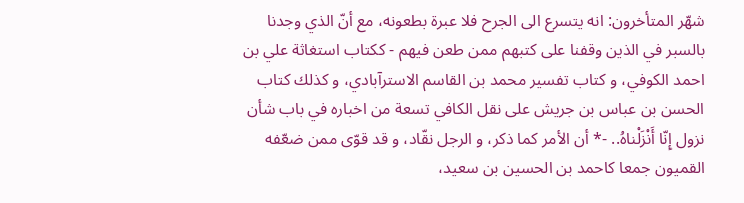شهّر المتأخرون: انه يتسرع الى الجرح فلا عبرة بطعونه، مع أنّ الذي وجدنا بالسبر في الذين وقفنا على كتبهم ممن طعن فيهم - ككتاب استغاثة علي بن احمد الكوفي، و كتاب تفسير محمد بن القاسم الاسترآبادي، و كذلك كتاب الحسن بن عباس بن جريش على نقل الكافي تسعة من اخباره في باب شأن نزول إِنّا أَنْزَلْناهُ.. -* أن الأمر كما ذكر، و الرجل نقّاد، و قد قوّى ممن ضعّفه القميون جمعا كاحمد بن الحسين بن سعيد،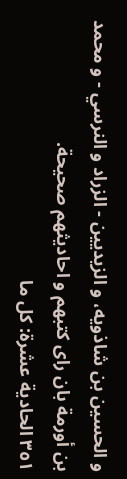و الحسين بن شاذويه، و الزيديين - الزراد و النرسي - و محمد بن أورمة بان راى كتبهم و احاديثهم صحيحة.
٣٥١ الحادية عشرة: كل ما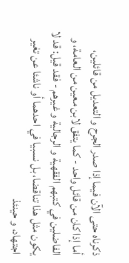ذكرناه حتى الآن فيما إذا صدر الجرح و التعديل من قائلين،
أما إذا كان من قائل واحد - كما يتفق لابن معين من العامة، و الفاضلين في كتبهم الفقهية و الرجالية و غيرهم - فقد قيل: قد لا يكون مثل هذا تناقضا، بل نسبيا في احدهما أو ناشئا عن تغير اجتهاد، و حينئذ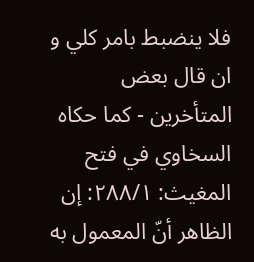فلا ينضبط بامر كلي و ان قال بعض المتأخرين - كما حكاه السخاوي في فتح المغيث: ٢٨٨/١: إن الظاهر أنّ المعمول به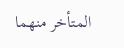المتأخر منهما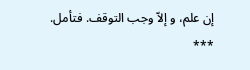إن علم، و إلاّ وجب التوقف. فتأمل.
***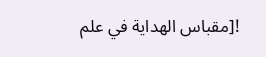![مقباس الهداية في علم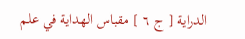الدراية [ ج ٦ ] مقباس الهداية في علم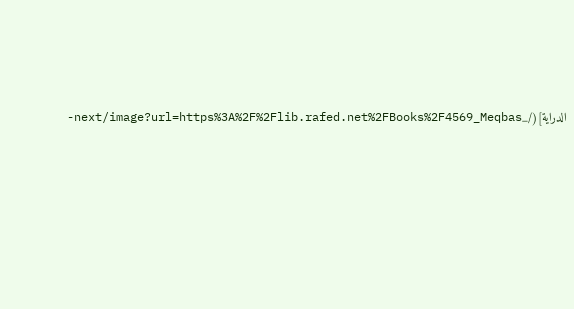الدراية](/_next/image?url=https%3A%2F%2Flib.rafed.net%2FBooks%2F4569_Meqbas-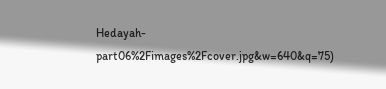Hedayah-part06%2Fimages%2Fcover.jpg&w=640&q=75)